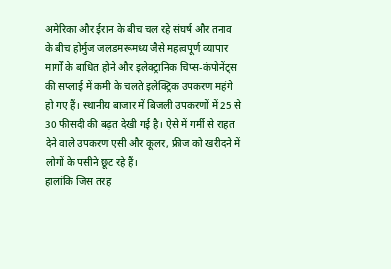अमेरिका और ईरान के बीच चल रहे संघर्ष और तनाव के बीच होर्मुज जलडमरूमध्य जैसे महत्वपूर्ण व्यापार मार्गों के बाधित होने और इलेक्ट्रानिक चिप्स-कंपोनेंट्स की सप्लाई में कमी के चलते इलेक्ट्रिक उपकरण महंगे हो गए हैं। स्थानीय बाजार में बिजली उपकरणों में 25 से 30 फीसदी की बढ़त देखी गई है। ऐसे में गर्मी से राहत देने वाले उपकरण एसी और कूलर, फ्रीज को खरीदने में लोगों के पसीने छूट रहे हैं।
हालांकि जिस तरह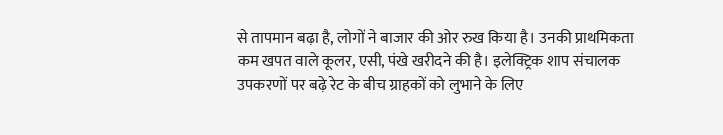से तापमान बढ़ा है, लोगों ने बाजार की ओर रुख किया है। उनकी प्राथमिकता कम खपत वाले कूलर, एसी, पंखे खरीदने की है। इलेक्ट्रिक शाप संचालक उपकरणों पर बढ़े रेट के बीच ग्राहकों को लुभाने के लिए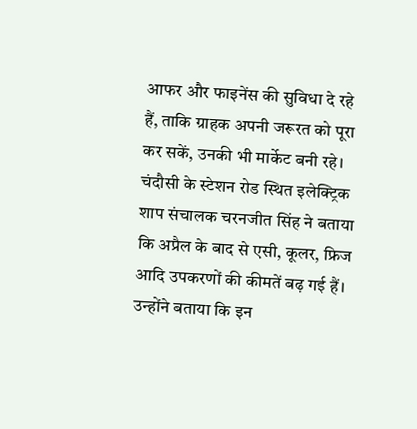आफर और फाइनेंस की सुविधा दे रहे हैं, ताकि ग्राहक अपनी जरूरत को पूरा कर सकें, उनकी भी मार्केट बनी रहे।
चंदौसी के स्टेशन रोड स्थित इलेक्ट्रिक शाप संचालक चरनजीत सिंह ने बताया कि अप्रैल के बाद से एसी, कूलर, फ्रिज आदि उपकरणों की कीमतें बढ़ गई हैं। उन्होंने बताया कि इन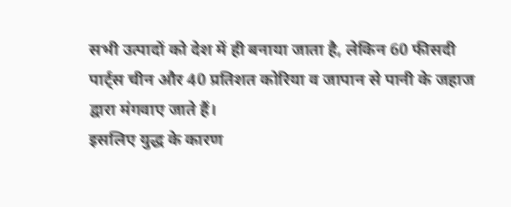सभी उत्पादों को देश में ही बनाया जाता है, लेकिन 60 फीसदी पार्ट्स चीन और 40 प्रतिशत कोरिया व जापान से पानी के जहाज द्वारा मंगवाए जाते हैं।
इसलिए युद्ध के कारण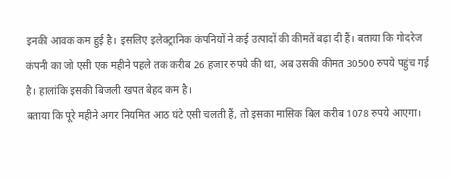इनकी आवक कम हुई है। इसलिए इलेक्ट्रानिक कंपनियों ने कई उत्पादों की कीमतें बढ़ा दी हैं। बताया कि गोदरेज कंपनी का जो एसी एक महीने पहले तक करीब 26 हजार रुपये की था, अब उसकी कीमत 30500 रुपये पहुंच गई है। हालांकि इसकी बिजली खपत बेहद कम है।
बताया कि पूरे महीने अगर नियमित आठ घंटे एसी चलती हैं, तो इसका मासिक बिल करीब 1078 रुपये आएगा।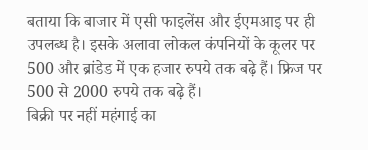बताया कि बाजार में एसी फाइलेंस और ईएमआइ पर ही उपलब्ध है। इसके अलावा लोकल कंपनियों के कूलर पर 500 और ब्रांडेड में एक हजार रुपये तक बढ़े हैं। फ्रिज पर 500 से 2000 रुपये तक बढ़े हैं।
बिक्री पर नहीं महंगाई का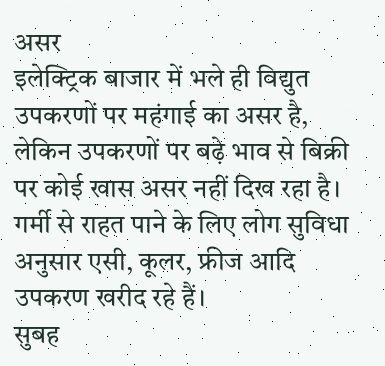असर
इलेक्ट्रिक बाजार में भले ही विद्युत उपकरणों पर महंगाई का असर है, लेकिन उपकरणों पर बढ़े भाव से बिक्री पर कोई खास असर नहीं दिख रहा है। गर्मी से राहत पाने के लिए लोग सुविधा अनुसार एसी, कूलर, फ्रीज आदि उपकरण खरीद रहे हैं।
सुबह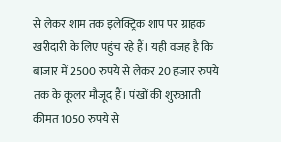से लेकर शाम तक इलेक्ट्रिक शाप पर ग्राहक खरीदारी के लिए पहुंच रहे हैं। यही वजह है कि बाजार में 2500 रुपये से लेकर 20 हजार रुपये तक के कूलर मौजूद हैं। पंखों की शुरुआती कीमत 1050 रुपये से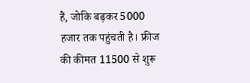हैं, जोकि बढ़कर 5000 हजार तक पहुंचती है। फ्रीज की कीमत 11500 से शुरू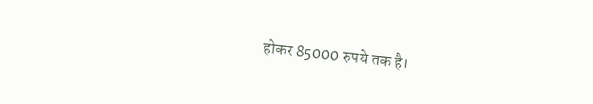होकर 85000 रुपये तक है।